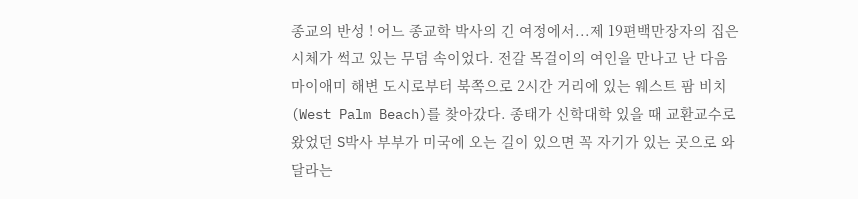종교의 반성 ! 어느 종교학 박사의 긴 여정에서...제 19편백만장자의 집은 시체가 썩고 있는 무덤 속이었다. 전갈 목걸이의 여인을 만나고 난 다음 마이애미 해변 도시로부터 북쪽으로 2시간 거리에 있는 웨스트 팜 비치(West Palm Beach)를 찾아갔다. 종태가 신학대학 있을 때 교환교수로 왔었던 S박사 부부가 미국에 오는 길이 있으면 꼭 자기가 있는 곳으로 와 달라는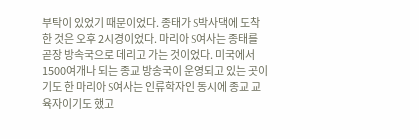부탁이 있었기 때문이었다. 종태가 S박사댁에 도착한 것은 오후 2시경이었다. 마리아 S여사는 종태를 곧장 방속국으로 데리고 가는 것이었다. 미국에서 1500여개나 되는 종교 방송국이 운영되고 있는 곳이기도 한 마리아 S여사는 인류학자인 동시에 종교 교육자이기도 했고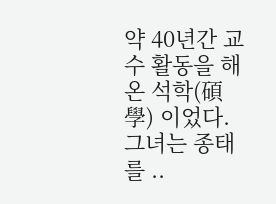약 40년간 교수 활동을 해온 석학(碩學) 이었다. 그녀는 종태를 ..